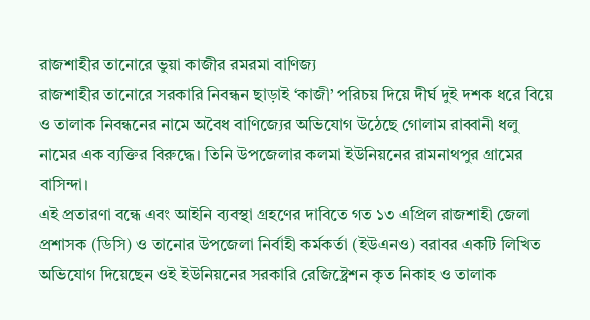রাজশাহীর তানোরে ভুয়া কাজীর রমরমা বাণিজ্য
রাজশাহীর তানোরে সরকারি নিবন্ধন ছাড়াই ‘কাজী’ পরিচয় দিয়ে দীর্ঘ দুই দশক ধরে বিয়ে ও তালাক নিবন্ধনের নামে অবৈধ বাণিজ্যের অভিযোগ উঠেছে গোলাম রাব্বানী ধলু নামের এক ব্যক্তির বিরুদ্ধে। তিনি উপজেলার কলমা ইউনিয়নের রামনাথপুর গ্রামের বাসিন্দা।
এই প্রতারণা বন্ধে এবং আইনি ব্যবস্থা গ্রহণের দাবিতে গত ১৩ এপ্রিল রাজশাহী জেলা প্রশাসক (ডিসি) ও তানোর উপজেলা নির্বাহী কর্মকর্তা (ইউএনও) বরাবর একটি লিখিত অভিযোগ দিয়েছেন ওই ইউনিয়নের সরকারি রেজিষ্ট্রেশন কৃত নিকাহ ও তালাক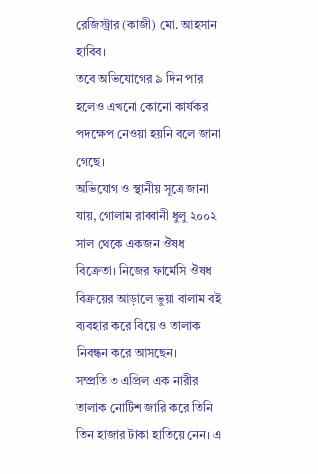রেজিস্ট্রার (কাজী) মো. আহসান হাবিব।
তবে অভিযোগের ৯ দিন পার হলেও এখনো কোনো কার্যকর পদক্ষেপ নেওয়া হয়নি বলে জানা গেছে।
অভিযোগ ও স্থানীয় সূত্রে জানা যায়, গোলাম রাব্বানী ধুলু ২০০২ সাল থেকে একজন ঔষধ বিক্রেতা। নিজের ফার্মেসি ঔষধ বিক্রয়ের আড়ালে ভুয়া বালাম বই ব্যবহার করে বিয়ে ও তালাক নিবন্ধন করে আসছেন।
সম্প্রতি ৩ এপ্রিল এক নারীর তালাক নোটিশ জারি করে তিনি তিন হাজার টাকা হাতিয়ে নেন। এ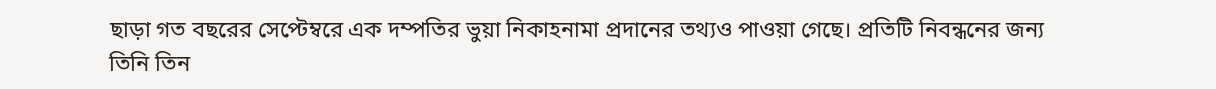ছাড়া গত বছরের সেপ্টেম্বরে এক দম্পতির ভুয়া নিকাহনামা প্রদানের তথ্যও পাওয়া গেছে। প্রতিটি নিবন্ধনের জন্য তিনি তিন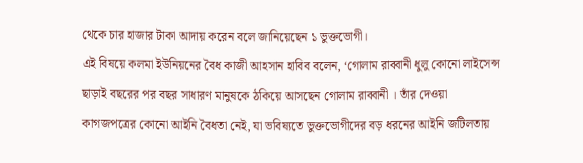থেকে চার হাজার টাকা আদায় করেন বলে জানিয়েছেন ১ ভুক্তভোগী।
এই বিষয়ে কলমা ইউনিয়নের বৈধ কাজী আহসান হাবিব বলেন, ‘গোলাম রাব্বানী ধুলু কোনো লাইসেন্স ছাড়াই বছরের পর বছর সাধারণ মানুষকে ঠকিয়ে আসছেন গোলাম রাব্বানী । তাঁর দেওয়া কাগজপত্রের কোনো আইনি বৈধতা নেই, যা ভবিষ্যতে ভুক্তভোগীদের বড় ধরনের আইনি জটিলতায়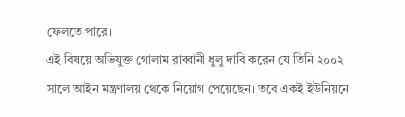ফেলতে পারে।
এই বিষয়ে অভিযুক্ত গোলাম রাব্বানী ধুলু দাবি করেন যে তিনি ২০০২ সালে আইন মন্ত্রণালয় থেকে নিয়োগ পেয়েছেন। তবে একই ইউনিয়নে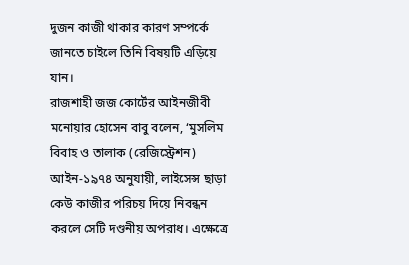দুজন কাজী থাকার কারণ সম্পর্কে জানতে চাইলে তিনি বিষয়টি এড়িয়ে যান।
রাজশাহী জজ কোর্টের আইনজীবী মনোয়ার হোসেন বাবু বলেন, ‘মুসলিম বিবাহ ও তালাক (রেজিস্ট্রেশন) আইন-১৯৭৪ অনুযায়ী, লাইসেন্স ছাড়া কেউ কাজীর পরিচয় দিয়ে নিবন্ধন করলে সেটি দণ্ডনীয় অপরাধ। এক্ষেত্রে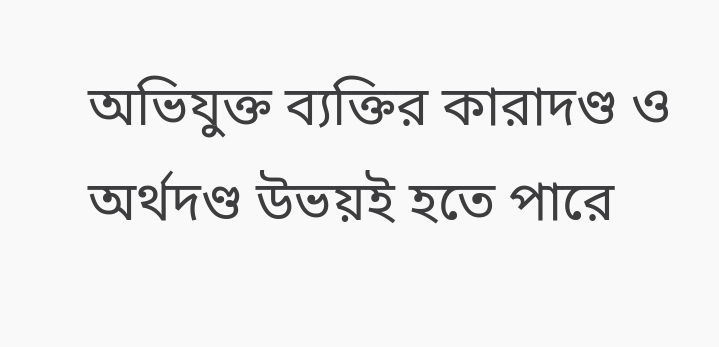অভিযুক্ত ব্যক্তির কারাদণ্ড ও অর্থদণ্ড উভয়ই হতে পারে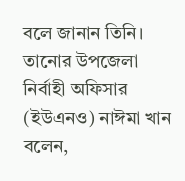বলে জানান তিনি।
তানোর উপজেলা নির্বাহী অফিসার (ইউএনও) নাঈমা খান বলেন,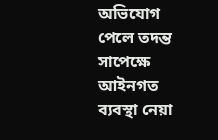অভিযোগ পেলে তদন্ত সাপেক্ষে আইনগত ব্যবস্থা নেয়া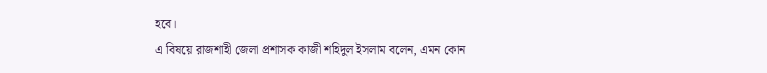হবে।
এ বিষয়ে রাজশাহী জেলা প্রশাসক কাজী শহিদুল ইসলাম বলেন, এমন কোন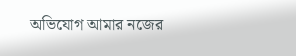অভিযোগ আমার নজের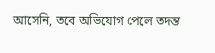আসেনি, তবে অভিযোগ পেলে তদন্ত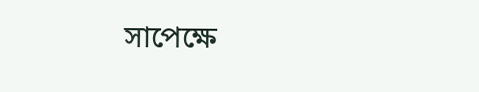সাপেক্ষে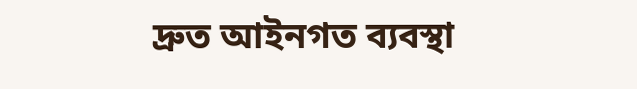দ্রুত আইনগত ব্যবস্থা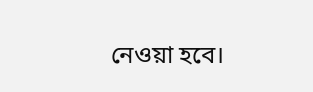নেওয়া হবে।